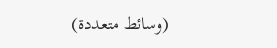(وسائط متعددة)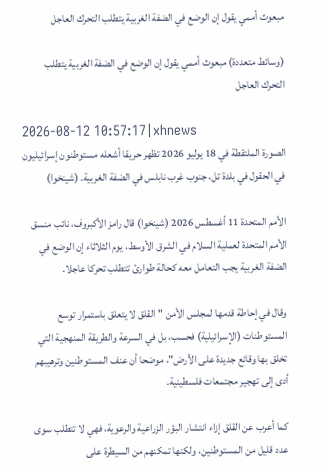مبعوث أممي يقول إن الوضع في الضفة الغربية يتطلب التحرك العاجل

(وسائط متعددة) مبعوث أممي يقول إن الوضع في الضفة الغربية يتطلب التحرك العاجل

2026-08-12 10:57:17|xhnews
الصورة الملتقطة في 18 يوليو 2026 تظهر حريقا أشعله مستوطنون إسرائيليون في الحقول في بلدة تل، جنوب غرب نابلس في الضفة الغربية. (شينخوا)

الأمم المتحدة 11 أغسطس 2026 (شينخوا) قال رامز الأكبروف، نائب منسق الأمم المتحدة لعملية السلام في الشرق الأوسط، يوم الثلاثاء إن الوضع في الضفة الغربية يجب التعامل معه كحالة طوارئ تتطلب تحركا عاجلا.

وقال في إحاطة قدمها لمجلس الأمن "القلق لا يتعلق باستمرار توسع المستوطنات (الإسرائيلية) فحسب، بل في السرعة والطريقة المنهجية التي تخلق بها وقائع جديدة على الأرض"، موضحا أن عنف المستوطنين وترهيبهم أدى إلى تهجير مجتمعات فلسطينية.

كما أعرب عن القلق إزاء انتشار البؤر الزراعية والرعوية، فهي لا تتطلب سوى عدد قليل من المستوطنين، ولكنها تمكنهم من السيطرة على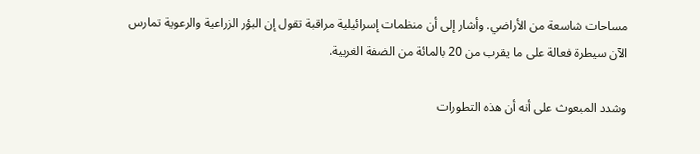مساحات شاسعة من الأراضي. وأشار إلى أن منظمات إسرائيلية مراقبة تقول إن البؤر الزراعية والرعوية تمارس الآن سيطرة فعالة على ما يقرب من 20 بالمائة من الضفة الغربية.

وشدد المبعوث على أنه أن هذه التطورات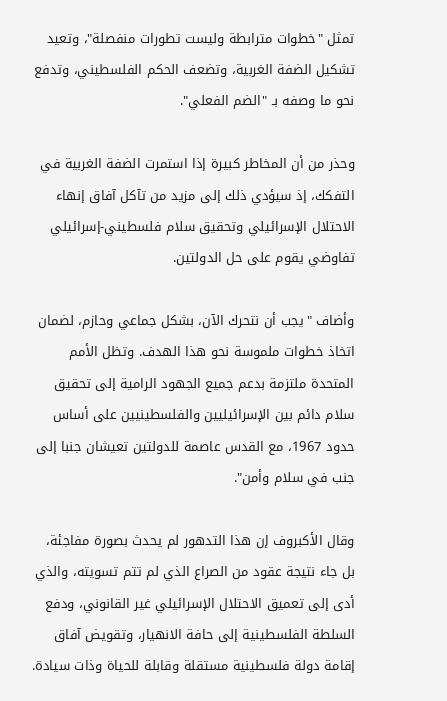تمثل "خطوات مترابطة وليست تطورات منفصلة"، وتعيد تشكيل الضفة الغربية، وتضعف الحكم الفلسطيني، وتدفع نحو ما وصفه بـ "الضم الفعلي".

وحذر من أن المخاطر كبيرة إذا استمرت الضفة الغربية في التفكك، إذ سيؤدي ذلك إلى مزيد من تآكل آفاق إنهاء الاحتلال الإسرائيلي وتحقيق سلام فلسطيني-إسرائيلي تفاوضي يقوم على حل الدولتين.

وأضاف "يجب أن نتحرك الآن، بشكل جماعي وحازم، لضمان اتخاذ خطوات ملموسة نحو هذا الهدف. وتظل الأمم المتحدة ملتزمة بدعم جميع الجهود الرامية إلى تحقيق سلام دائم بين الإسرائيليين والفلسطينيين على أساس حدود 1967، مع القدس عاصمة للدولتين تعيشان جنبا إلى جنب في سلام وأمن".

وقال الأكبروف إن هذا التدهور لم يحدث بصورة مفاجئة، بل جاء نتيجة عقود من الصراع الذي لم تتم تسويته، والذي أدى إلى تعميق الاحتلال الإسرائيلي غير القانوني، ودفع السلطة الفلسطينية إلى حافة الانهيار، وتقويض آفاق إقامة دولة فلسطينية مستقلة وقابلة للحياة وذات سيادة.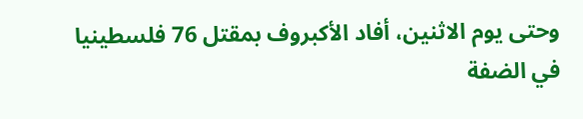وحتى يوم الاثنين، أفاد الأكبروف بمقتل 76 فلسطينيا في الضفة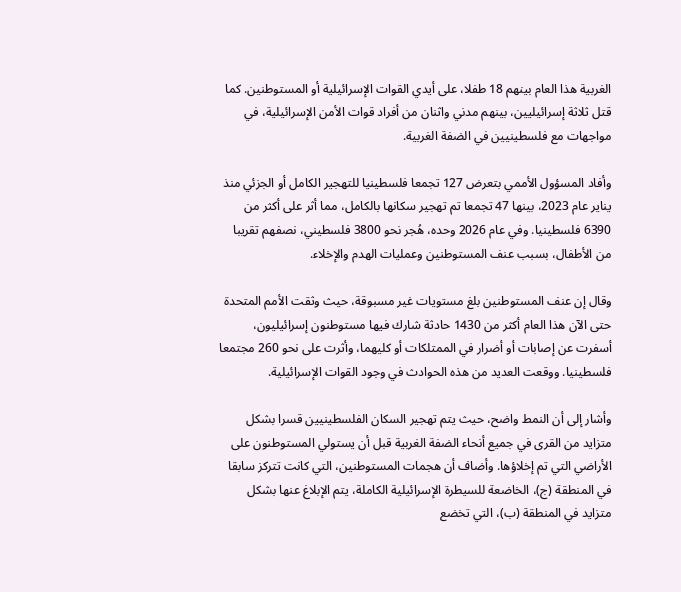الغربية هذا العام بينهم 18 طفلا، على أيدي القوات الإسرائيلية أو المستوطنين. كما قتل ثلاثة إسرائيليين، بينهم مدني واثنان من أفراد قوات الأمن الإسرائيلية، في مواجهات مع فلسطينيين في الضفة الغربية.

وأفاد المسؤول الأممي بتعرض 127 تجمعا فلسطينيا للتهجير الكامل أو الجزئي منذ يناير عام 2023، بينها 47 تجمعا تم تهجير سكانها بالكامل، مما أثر على أكثر من 6390 فلسطينيا. وفي عام 2026 وحده، هُجر نحو 3800 فلسطيني، نصفهم تقريبا من الأطفال، بسبب عنف المستوطنين وعمليات الهدم والإخلاء.

وقال إن عنف المستوطنين بلغ مستويات غير مسبوقة، حيث وثقت الأمم المتحدة حتى الآن هذا العام أكثر من 1430 حادثة شارك فيها مستوطنون إسرائيليون، أسفرت عن إصابات أو أضرار في الممتلكات أو كليهما، وأثرت على نحو 260 مجتمعا فلسطينيا. ووقعت العديد من هذه الحوادث في وجود القوات الإسرائيلية.

وأشار إلى أن النمط واضح، حيث يتم تهجير السكان الفلسطينيين قسرا بشكل متزايد من القرى في جميع أنحاء الضفة الغربية قبل أن يستولي المستوطنون على الأراضي التي تم إخلاؤها. وأضاف أن هجمات المستوطنين، التي كانت تتركز سابقا في المنطقة (ج)، الخاضعة للسيطرة الإسرائيلية الكاملة، يتم الإبلاغ عنها بشكل متزايد في المنطقة (ب)، التي تخضع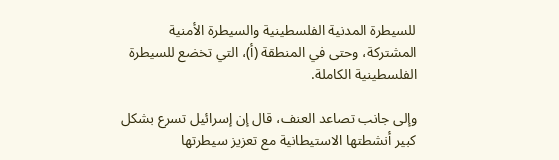للسيطرة المدنية الفلسطينية والسيطرة الأمنية المشتركة، وحتى في المنطقة (أ)، التي تخضع للسيطرة الفلسطينية الكاملة.

وإلى جانب تصاعد العنف، قال إن إسرائيل تسرع بشكل كبير أنشطتها الاستيطانية مع تعزيز سيطرتها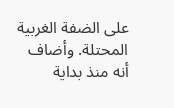على الضفة الغربية المحتلة. وأضاف أنه منذ بداية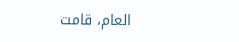العام، قامت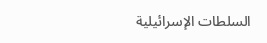السلطات الإسرائيلية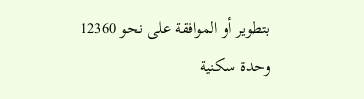بتطوير أو الموافقة على نحو 12360 وحدة سكنية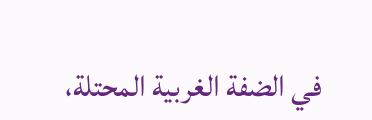في الضفة الغربية المحتلة،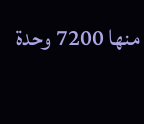منها 7200 وحدة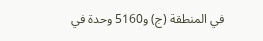في المنطقة (ج) و5160 وحدة في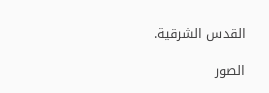القدس الشرقية.

الصور